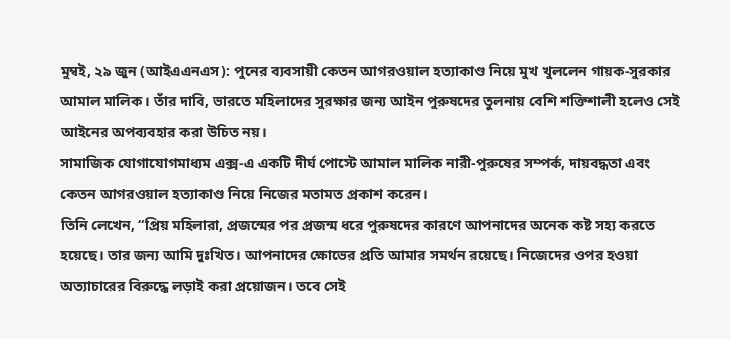মুম্বই, ২৯ জুন (আইএএনএস): পুনের ব্যবসায়ী কেতন আগরওয়াল হত্যাকাণ্ড নিয়ে মুখ খুললেন গায়ক-সুরকার আমাল মালিক। তাঁর দাবি, ভারতে মহিলাদের সুরক্ষার জন্য আইন পুরুষদের তুলনায় বেশি শক্তিশালী হলেও সেই আইনের অপব্যবহার করা উচিত নয়।
সামাজিক যোগাযোগমাধ্যম এক্স-এ একটি দীর্ঘ পোস্টে আমাল মালিক নারী-পুরুষের সম্পর্ক, দায়বদ্ধতা এবং কেতন আগরওয়াল হত্যাকাণ্ড নিয়ে নিজের মতামত প্রকাশ করেন।
তিনি লেখেন, “প্রিয় মহিলারা, প্রজন্মের পর প্রজন্ম ধরে পুরুষদের কারণে আপনাদের অনেক কষ্ট সহ্য করতে হয়েছে। তার জন্য আমি দুঃখিত। আপনাদের ক্ষোভের প্রতি আমার সমর্থন রয়েছে। নিজেদের ওপর হওয়া অত্যাচারের বিরুদ্ধে লড়াই করা প্রয়োজন। তবে সেই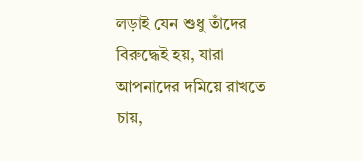লড়াই যেন শুধু তাঁদের বিরুদ্ধেই হয়, যারা আপনাদের দমিয়ে রাখতে চায়,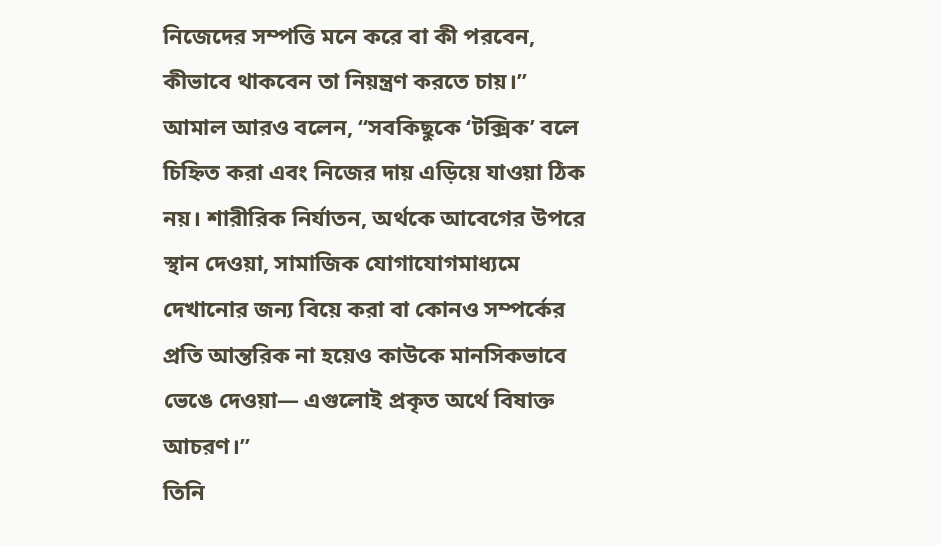নিজেদের সম্পত্তি মনে করে বা কী পরবেন, কীভাবে থাকবেন তা নিয়ন্ত্রণ করতে চায়।”
আমাল আরও বলেন, “সবকিছুকে ‘টক্সিক’ বলে চিহ্নিত করা এবং নিজের দায় এড়িয়ে যাওয়া ঠিক নয়। শারীরিক নির্যাতন, অর্থকে আবেগের উপরে স্থান দেওয়া, সামাজিক যোগাযোগমাধ্যমে দেখানোর জন্য বিয়ে করা বা কোনও সম্পর্কের প্রতি আন্তরিক না হয়েও কাউকে মানসিকভাবে ভেঙে দেওয়া— এগুলোই প্রকৃত অর্থে বিষাক্ত আচরণ।”
তিনি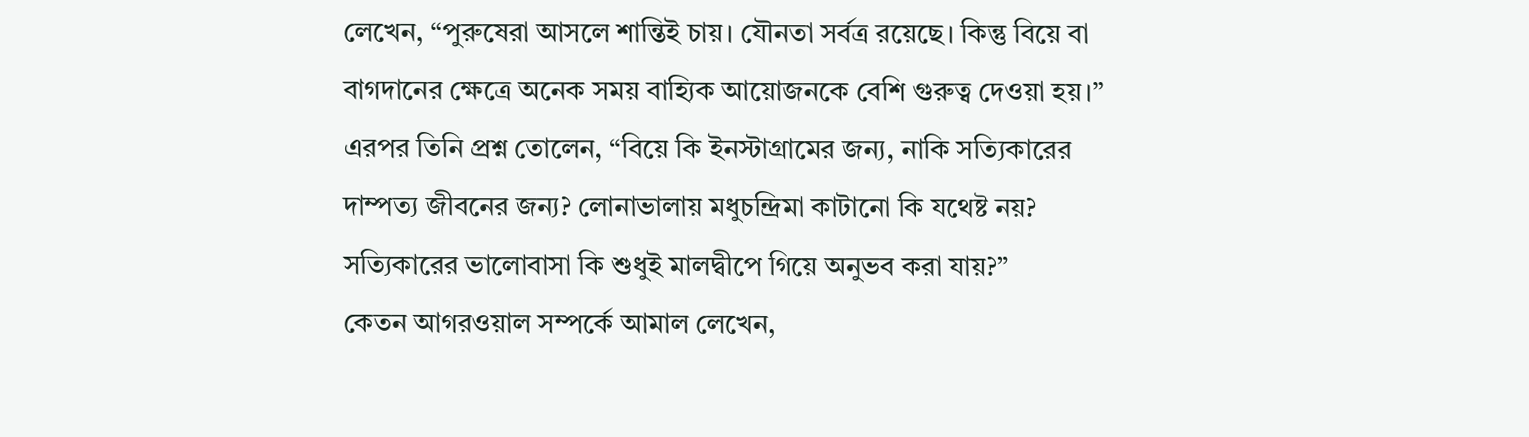লেখেন, “পুরুষেরা আসলে শান্তিই চায়। যৌনতা সর্বত্র রয়েছে। কিন্তু বিয়ে বা বাগদানের ক্ষেত্রে অনেক সময় বাহ্যিক আয়োজনকে বেশি গুরুত্ব দেওয়া হয়।”
এরপর তিনি প্রশ্ন তোলেন, “বিয়ে কি ইনস্টাগ্রামের জন্য, নাকি সত্যিকারের দাম্পত্য জীবনের জন্য? লোনাভালায় মধুচন্দ্রিমা কাটানো কি যথেষ্ট নয়? সত্যিকারের ভালোবাসা কি শুধুই মালদ্বীপে গিয়ে অনুভব করা যায়?”
কেতন আগরওয়াল সম্পর্কে আমাল লেখেন,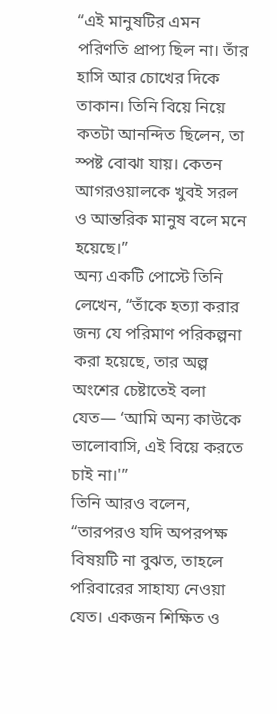“এই মানুষটির এমন পরিণতি প্রাপ্য ছিল না। তাঁর হাসি আর চোখের দিকে তাকান। তিনি বিয়ে নিয়ে কতটা আনন্দিত ছিলেন, তা স্পষ্ট বোঝা যায়। কেতন আগরওয়ালকে খুবই সরল ও আন্তরিক মানুষ বলে মনে হয়েছে।”
অন্য একটি পোস্টে তিনি লেখেন, “তাঁকে হত্যা করার জন্য যে পরিমাণ পরিকল্পনা করা হয়েছে, তার অল্প অংশের চেষ্টাতেই বলা যেত— ‘আমি অন্য কাউকে ভালোবাসি, এই বিয়ে করতে চাই না।'”
তিনি আরও বলেন, “তারপরও যদি অপরপক্ষ বিষয়টি না বুঝত, তাহলে পরিবারের সাহায্য নেওয়া যেত। একজন শিক্ষিত ও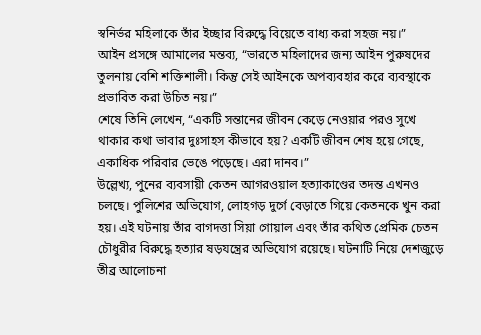স্বনির্ভর মহিলাকে তাঁর ইচ্ছার বিরুদ্ধে বিয়েতে বাধ্য করা সহজ নয়।”
আইন প্রসঙ্গে আমালের মন্তব্য, “ভারতে মহিলাদের জন্য আইন পুরুষদের তুলনায় বেশি শক্তিশালী। কিন্তু সেই আইনকে অপব্যবহার করে ব্যবস্থাকে প্রভাবিত করা উচিত নয়।”
শেষে তিনি লেখেন, “একটি সন্তানের জীবন কেড়ে নেওয়ার পরও সুখে থাকার কথা ভাবার দুঃসাহস কীভাবে হয়? একটি জীবন শেষ হয়ে গেছে, একাধিক পরিবার ভেঙে পড়েছে। এরা দানব।”
উল্লেখ্য, পুনের ব্যবসায়ী কেতন আগরওয়াল হত্যাকাণ্ডের তদন্ত এখনও চলছে। পুলিশের অভিযোগ, লোহগড় দুর্গে বেড়াতে গিয়ে কেতনকে খুন করা হয়। এই ঘটনায় তাঁর বাগদত্তা সিয়া গোয়াল এবং তাঁর কথিত প্রেমিক চেতন চৌধুরীর বিরুদ্ধে হত্যার ষড়যন্ত্রের অভিযোগ রয়েছে। ঘটনাটি নিয়ে দেশজুড়ে তীব্র আলোচনা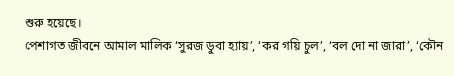শুরু হয়েছে।
পেশাগত জীবনে আমাল মালিক ‘সুরজ ডুবা হ্যায়’, ‘কর গয়ি চুল’, ‘বল দো না জারা’, ‘কৌন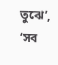তুঝে’, ‘সব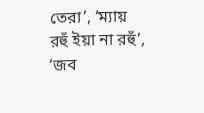তেরা’, ‘ম্যায় রহুঁ ইয়া না রহুঁ’, ‘জব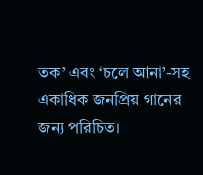তক’ এবং ‘চলে আনা’-সহ একাধিক জনপ্রিয় গানের জন্য পরিচিত।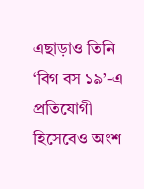এছাড়াও তিনি ‘বিগ বস ১৯’-এ প্রতিযোগী হিসেবেও অংশ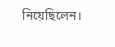নিয়েছিলেন।